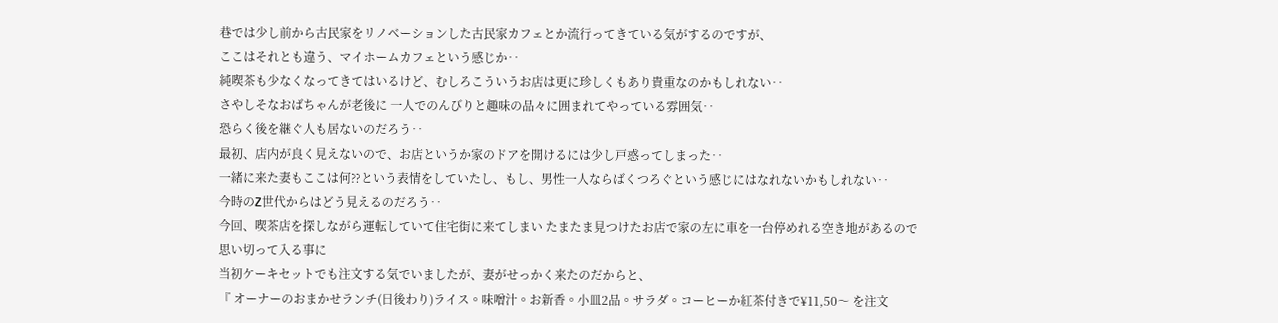巷では少し前から古民家をリノベーションした古民家カフェとか流行ってきている気がするのですが、
ここはそれとも違う、マイホームカフェという感じか‥
純喫茶も少なくなってきてはいるけど、むしろこういうお店は更に珍しくもあり貴重なのかもしれない‥
さやしそなおばちゃんが老後に 一人でのんびりと趣味の品々に囲まれてやっている雰囲気‥
恐らく後を継ぐ人も居ないのだろう‥
最初、店内が良く見えないので、お店というか家のドアを開けるには少し戸惑ってしまった‥
一緒に来た妻もここは何⁇という表情をしていたし、もし、男性一人ならばくつろぐという感じにはなれないかもしれない‥
今時のZ世代からはどう見えるのだろう‥
今回、喫茶店を探しながら運転していて住宅街に来てしまい たまたま見つけたお店で家の左に車を一台停めれる空き地があるので思い切って入る事に
当初ケーキセットでも注文する気でいましたが、妻がせっかく来たのだからと、
『 オーナーのおまかせランチ(日後わり)ライス◦味噌汁◦お新香◦小皿2品◦サラダ◦コーヒーか紅茶付きで¥11,50〜 を注文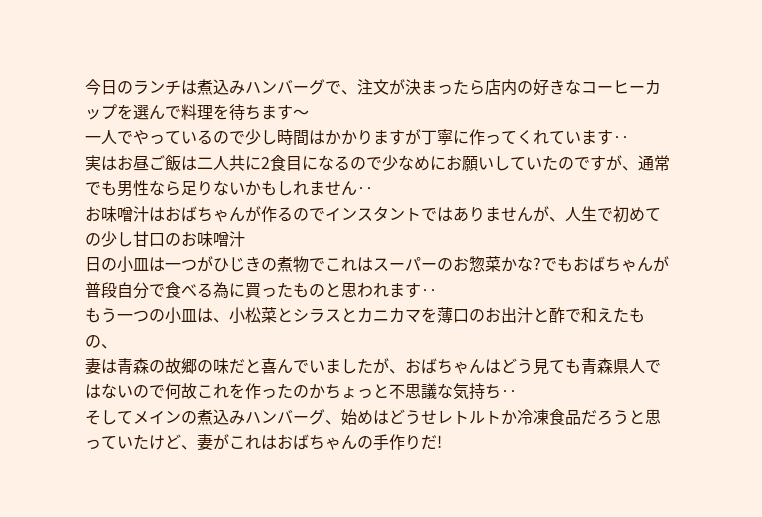今日のランチは煮込みハンバーグで、注文が決まったら店内の好きなコーヒーカップを選んで料理を待ちます〜
一人でやっているので少し時間はかかりますが丁寧に作ってくれています‥
実はお昼ご飯は二人共に2食目になるので少なめにお願いしていたのですが、通常でも男性なら足りないかもしれません‥
お味噌汁はおばちゃんが作るのでインスタントではありませんが、人生で初めての少し甘口のお味噌汁
日の小皿は一つがひじきの煮物でこれはスーパーのお惣菜かな?でもおばちゃんが普段自分で食べる為に買ったものと思われます‥
もう一つの小皿は、小松菜とシラスとカニカマを薄口のお出汁と酢で和えたもの、
妻は青森の故郷の味だと喜んでいましたが、おばちゃんはどう見ても青森県人ではないので何故これを作ったのかちょっと不思議な気持ち‥
そしてメインの煮込みハンバーグ、始めはどうせレトルトか冷凍食品だろうと思っていたけど、妻がこれはおばちゃんの手作りだ!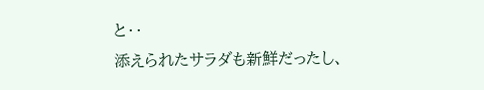と‥
添えられたサラダも新鮮だったし、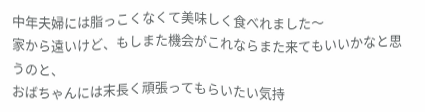中年夫婦には脂っこくなくて美味しく食べれました〜
家から遠いけど、もしまた機会がこれならまた来てもいいかなと思うのと、
おばちゃんには末長く頑張ってもらいたい気持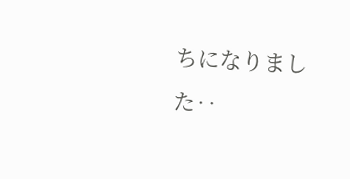ちになりました‥